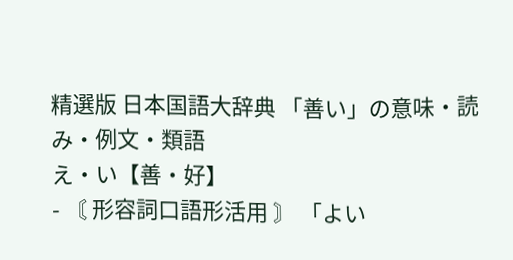精選版 日本国語大辞典 「善い」の意味・読み・例文・類語
え・い【善・好】
- 〘 形容詞口語形活用 〙 「よい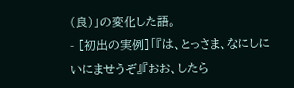(良)」の変化した語。
- [初出の実例]「『は、とっさま、なにしにいにませうぞ』『おお、したら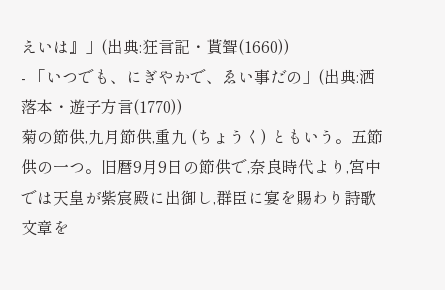えいは』」(出典:狂言記・貰聟(1660))
- 「いつでも、にぎやかで、ゑい事だの」(出典:洒落本・遊子方言(1770))
菊の節供,九月節供,重九 (ちょうく) ともいう。五節供の一つ。旧暦9月9日の節供で,奈良時代より,宮中では天皇が紫宸殿に出御し,群臣に宴を賜わり詩歌文章を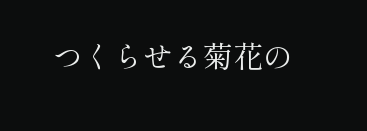つくらせる菊花の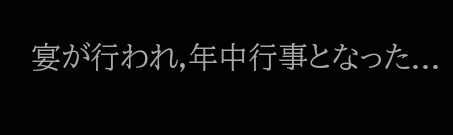宴が行われ,年中行事となった...